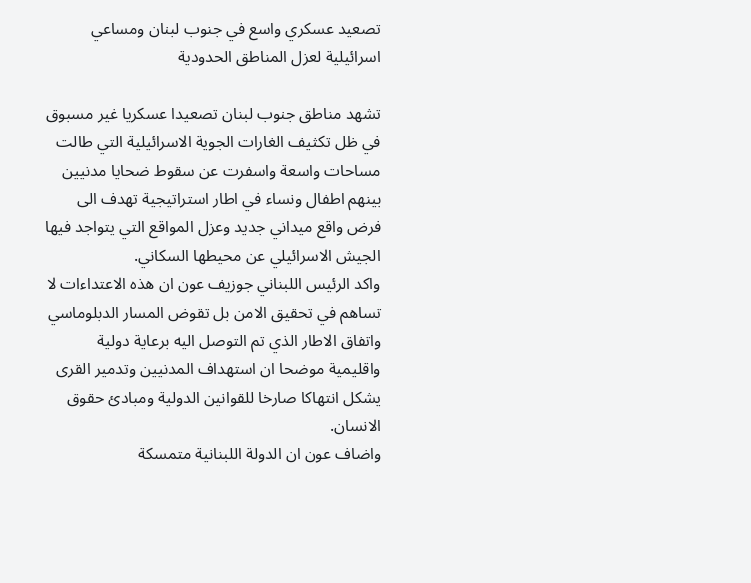تصعيد عسكري واسع في جنوب لبنان ومساعي اسرائيلية لعزل المناطق الحدودية

تشهد مناطق جنوب لبنان تصعيدا عسكريا غير مسبوق في ظل تكثيف الغارات الجوية الاسرائيلية التي طالت مساحات واسعة واسفرت عن سقوط ضحايا مدنيين بينهم اطفال ونساء في اطار استراتيجية تهدف الى فرض واقع ميداني جديد وعزل المواقع التي يتواجد فيها الجيش الاسرائيلي عن محيطها السكاني.
واكد الرئيس اللبناني جوزيف عون ان هذه الاعتداءات لا تساهم في تحقيق الامن بل تقوض المسار الدبلوماسي واتفاق الاطار الذي تم التوصل اليه برعاية دولية واقليمية موضحا ان استهداف المدنيين وتدمير القرى يشكل انتهاكا صارخا للقوانين الدولية ومبادئ حقوق الانسان.
واضاف عون ان الدولة اللبنانية متمسكة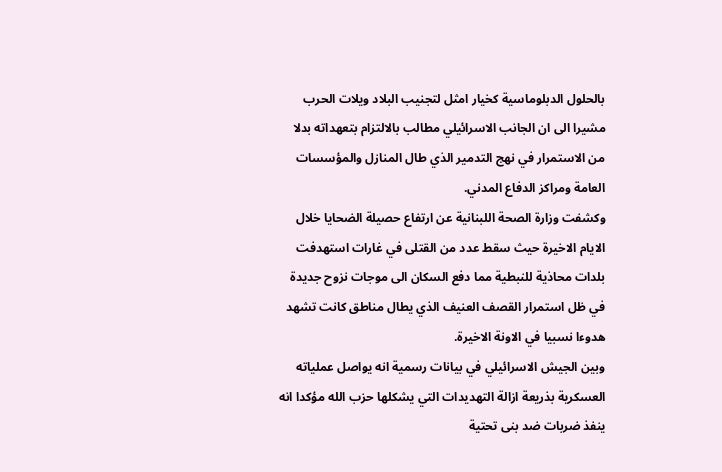بالحلول الدبلوماسية كخيار امثل لتجنيب البلاد ويلات الحرب مشيرا الى ان الجانب الاسرائيلي مطالب بالالتزام بتعهداته بدلا من الاستمرار في نهج التدمير الذي طال المنازل والمؤسسات العامة ومراكز الدفاع المدني.
وكشفت وزارة الصحة اللبنانية عن ارتفاع حصيلة الضحايا خلال الايام الاخيرة حيث سقط عدد من القتلى في غارات استهدفت بلدات محاذية للنبطية مما دفع السكان الى موجات نزوح جديدة في ظل استمرار القصف العنيف الذي يطال مناطق كانت تشهد هدوءا نسبيا في الاونة الاخيرة.
وبين الجيش الاسرائيلي في بيانات رسمية انه يواصل عملياته العسكرية بذريعة ازالة التهديدات التي يشكلها حزب الله مؤكدا انه ينفذ ضربات ضد بنى تحتية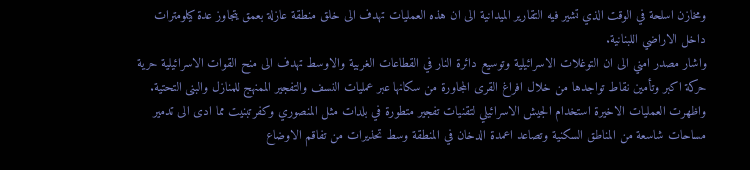ومخازن اسلحة في الوقت الذي تشير فيه التقارير الميدانية الى ان هذه العمليات تهدف الى خلق منطقة عازلة بعمق يتجاوز عدة كيلومترات داخل الاراضي اللبنانية.
واشار مصدر امني الى ان التوغلات الاسرائيلية وتوسيع دائرة النار في القطاعات الغربية والاوسط تهدف الى منح القوات الاسرائيلية حرية حركة اكبر وتأمين نقاط تواجدها من خلال افراغ القرى المجاورة من سكانها عبر عمليات النسف والتفجير الممنهج للمنازل والبنى التحتية.
واظهرت العمليات الاخيرة استخدام الجيش الاسرائيلي لتقنيات تفجير متطورة في بلدات مثل المنصوري وكفرتبنيت مما ادى الى تدمير مساحات شاسعة من المناطق السكنية وتصاعد اعمدة الدخان في المنطقة وسط تحذيرات من تفاقم الاوضاع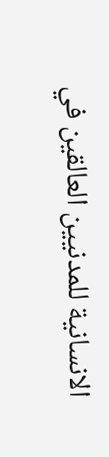الانسانية للمدنيين العالقين في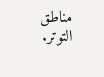مناطق التوتر.